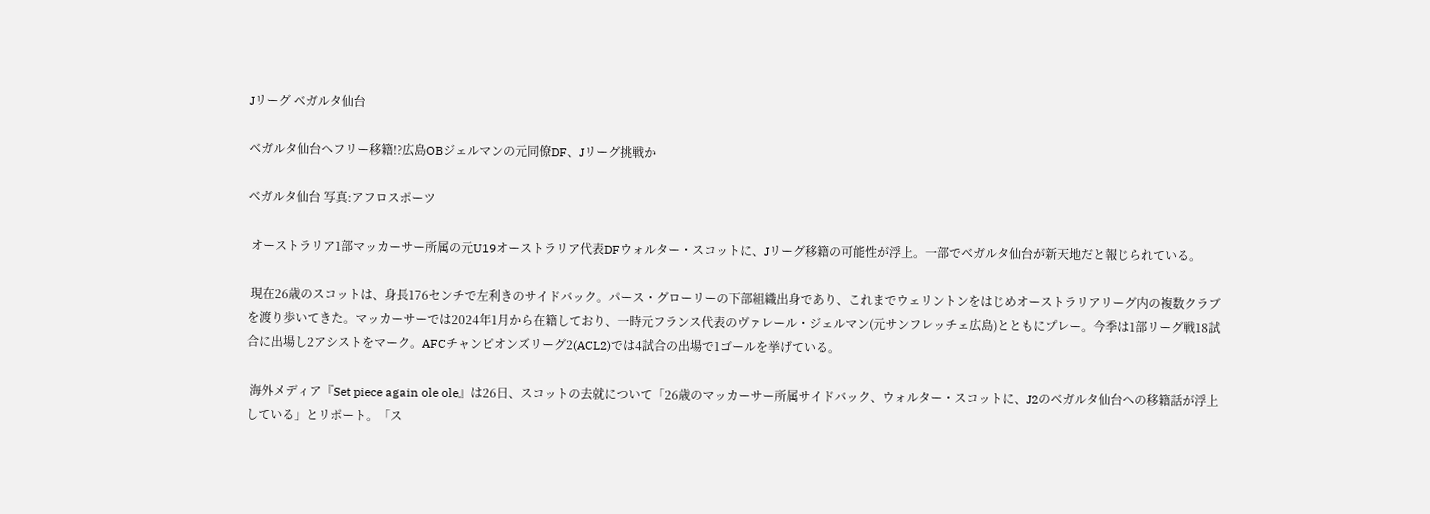Jリーグ ベガルタ仙台

ベガルタ仙台へフリー移籍!?広島OBジェルマンの元同僚DF、Jリーグ挑戦か

ベガルタ仙台 写真:アフロスポーツ

 オーストラリア1部マッカーサー所属の元U19オーストラリア代表DFウォルター・スコットに、Jリーグ移籍の可能性が浮上。一部でベガルタ仙台が新天地だと報じられている。

 現在26歳のスコットは、身長176センチで左利きのサイドバック。パース・グローリーの下部組織出身であり、これまでウェリントンをはじめオーストラリアリーグ内の複数クラブを渡り歩いてきた。マッカーサーでは2024年1月から在籍しており、一時元フランス代表のヴァレール・ジェルマン(元サンフレッチェ広島)とともにプレー。今季は1部リーグ戦18試合に出場し2アシストをマーク。AFCチャンピオンズリーグ2(ACL2)では4試合の出場で1ゴールを挙げている。

 海外メディア『Set piece again ole ole』は26日、スコットの去就について「26歳のマッカーサー所属サイドバック、ウォルター・スコットに、J2のベガルタ仙台への移籍話が浮上している」とリポート。「ス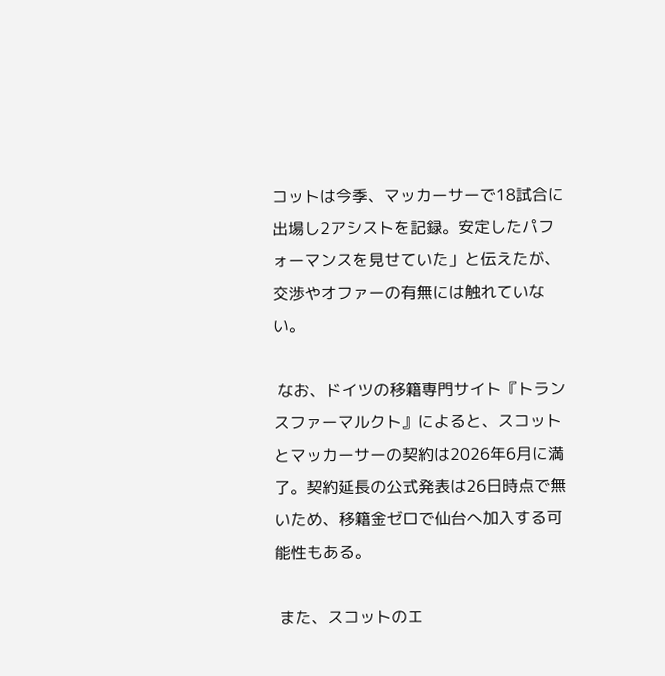コットは今季、マッカーサーで18試合に出場し2アシストを記録。安定したパフォーマンスを見せていた」と伝えたが、交渉やオファーの有無には触れていない。

 なお、ドイツの移籍専門サイト『トランスファーマルクト』によると、スコットとマッカーサーの契約は2026年6月に満了。契約延長の公式発表は26日時点で無いため、移籍金ゼロで仙台へ加入する可能性もある。

 また、スコットのエ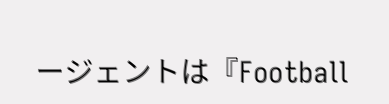ージェントは『Football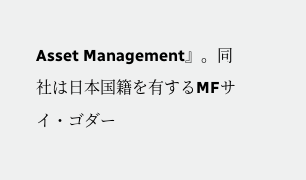Asset Management』。同社は日本国籍を有するMFサイ・ゴダー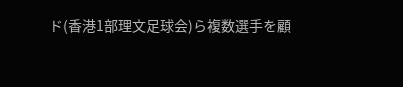ド(香港1部理文足球会)ら複数選手を顧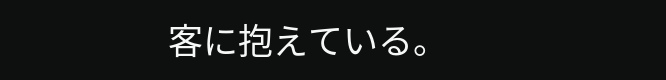客に抱えている。